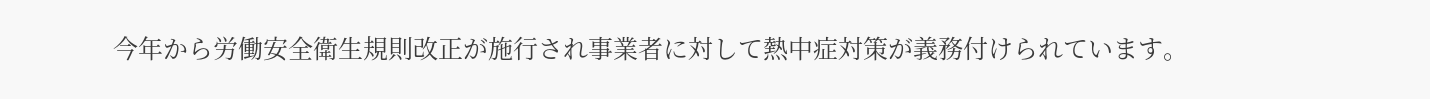今年から労働安全衛生規則改正が施行され事業者に対して熱中症対策が義務付けられています。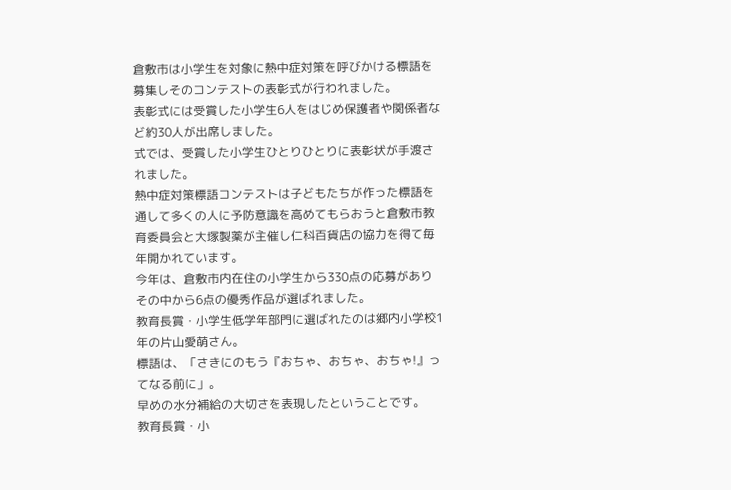倉敷市は小学生を対象に熱中症対策を呼びかける標語を募集しそのコンテストの表彰式が行われました。
表彰式には受賞した小学生6人をはじめ保護者や関係者など約30人が出席しました。
式では、受賞した小学生ひとりひとりに表彰状が手渡されました。
熱中症対策標語コンテストは子どもたちが作った標語を通して多くの人に予防意識を高めてもらおうと倉敷市教育委員会と大塚製薬が主催し仁科百貨店の協力を得て毎年開かれています。
今年は、倉敷市内在住の小学生から330点の応募がありその中から6点の優秀作品が選ばれました。
教育長賞・小学生低学年部門に選ばれたのは郷内小学校1年の片山愛萌さん。
標語は、「さきにのもう『おちゃ、おちゃ、おちゃ!』ってなる前に」。
早めの水分補給の大切さを表現したということです。
教育長賞・小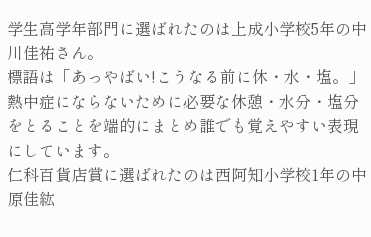学生高学年部門に選ばれたのは上成小学校5年の中川佳祐さん。
標語は「あっやばい!こうなる前に休・水・塩。」熱中症にならないために必要な休憩・水分・塩分をとることを端的にまとめ誰でも覚えやすい表現にしています。
仁科百貨店賞に選ばれたのは西阿知小学校1年の中原佳紘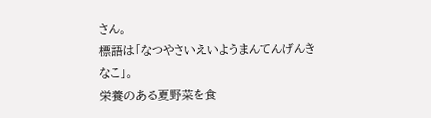さん。
標語は「なつやさいえいようまんてんげんきなこ」。
栄養のある夏野菜を食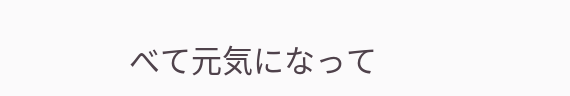べて元気になって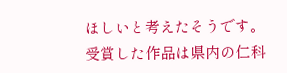ほしいと考えたそうです。
受賞した作品は県内の仁科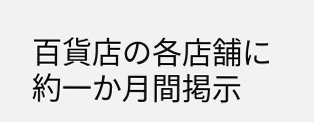百貨店の各店舗に約一か月間掲示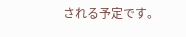される予定です。